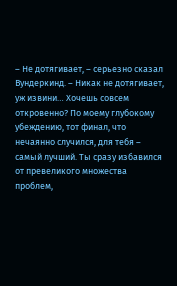– Не дотягивает, – серьезно сказал Вундеркинд. – Никак не дотягивает, уж извини… Хочешь совсем откровенно? По моему глубокому убеждению, тот финал, что нечаянно случился, для тебя – самый лучший. Ты сразу избавился от превеликого множества проблем,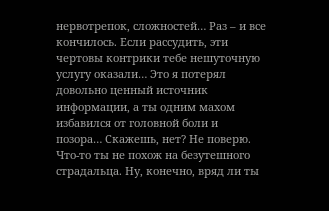нервотрепок, сложностей… Раз – и все кончилось. Если рассудить, эти чертовы контрики тебе нешуточную услугу оказали… Это я потерял довольно ценный источник информации, а ты одним махом избавился от головной боли и позора… Скажешь, нет? Не поверю. Что-то ты не похож на безутешного страдальца. Ну, конечно, вряд ли ты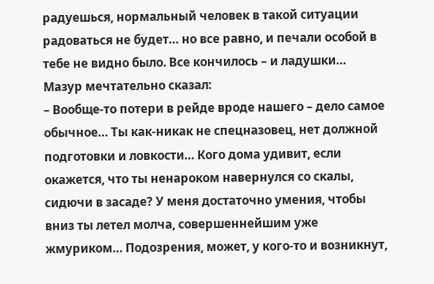радуешься, нормальный человек в такой ситуации радоваться не будет… но все равно, и печали особой в тебе не видно было. Все кончилось – и ладушки…
Мазур мечтательно сказал:
– Вообще-то потери в рейде вроде нашего – дело самое обычное… Ты как-никак не спецназовец, нет должной подготовки и ловкости… Кого дома удивит, если окажется, что ты ненароком навернулся со скалы, сидючи в засаде? У меня достаточно умения, чтобы вниз ты летел молча, совершеннейшим уже жмуриком… Подозрения, может, у кого-то и возникнут,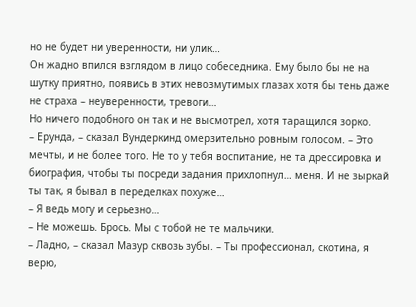но не будет ни уверенности, ни улик…
Он жадно впился взглядом в лицо собеседника. Ему было бы не на шутку приятно, появись в этих невозмутимых глазах хотя бы тень даже не страха – неуверенности, тревоги…
Но ничего подобного он так и не высмотрел, хотя таращился зорко.
– Ерунда, – сказал Вундеркинд омерзительно ровным голосом. – Это мечты, и не более того. Не то у тебя воспитание, не та дрессировка и биография, чтобы ты посреди задания прихлопнул… меня. И не зыркай ты так, я бывал в переделках похуже…
– Я ведь могу и серьезно…
– Не можешь. Брось. Мы с тобой не те мальчики.
– Ладно, – сказал Мазур сквозь зубы. – Ты профессионал, скотина, я верю,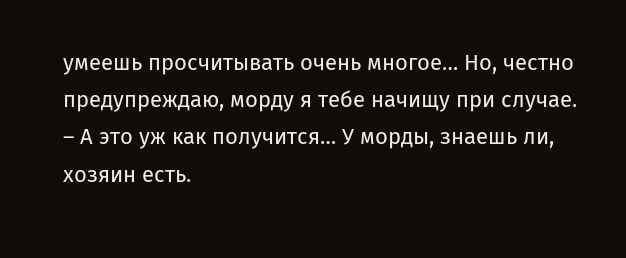умеешь просчитывать очень многое… Но, честно предупреждаю, морду я тебе начищу при случае.
– А это уж как получится… У морды, знаешь ли, хозяин есть.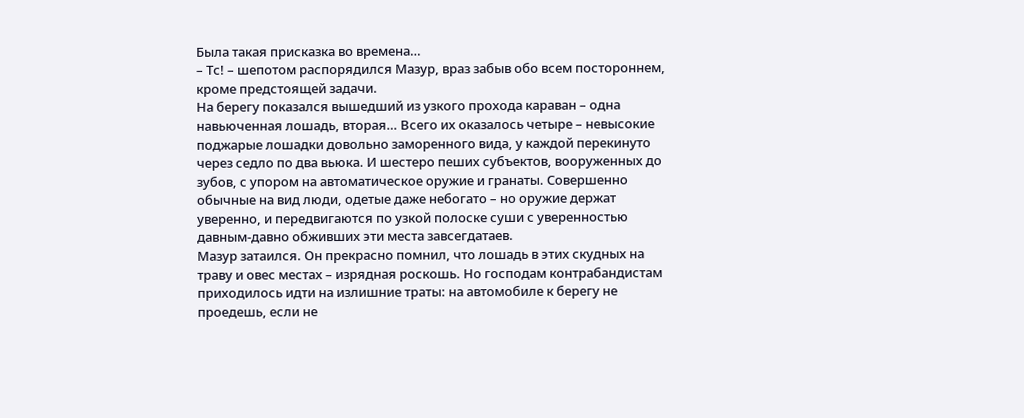Была такая присказка во времена…
– Тс! – шепотом распорядился Мазур, враз забыв обо всем постороннем, кроме предстоящей задачи.
На берегу показался вышедший из узкого прохода караван – одна навьюченная лошадь, вторая… Всего их оказалось четыре – невысокие поджарые лошадки довольно заморенного вида, у каждой перекинуто через седло по два вьюка. И шестеро пеших субъектов, вооруженных до зубов, с упором на автоматическое оружие и гранаты. Совершенно обычные на вид люди, одетые даже небогато – но оружие держат уверенно, и передвигаются по узкой полоске суши с уверенностью давным-давно обживших эти места завсегдатаев.
Мазур затаился. Он прекрасно помнил, что лошадь в этих скудных на траву и овес местах – изрядная роскошь. Но господам контрабандистам приходилось идти на излишние траты: на автомобиле к берегу не проедешь, если не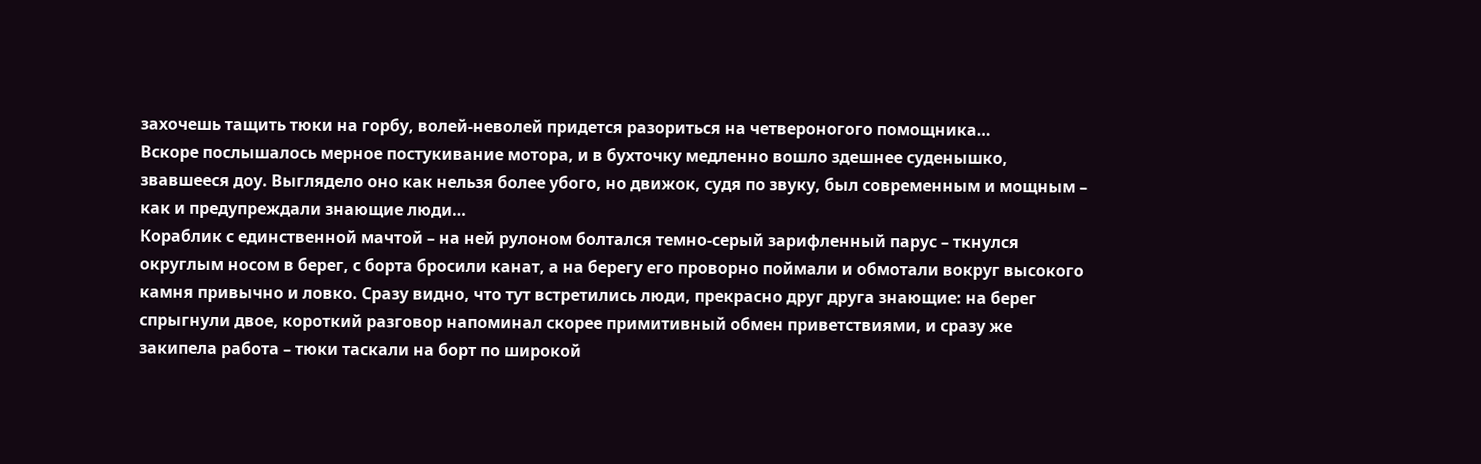захочешь тащить тюки на горбу, волей-неволей придется разориться на четвероногого помощника…
Вскоре послышалось мерное постукивание мотора, и в бухточку медленно вошло здешнее суденышко, звавшееся доу. Выглядело оно как нельзя более убого, но движок, судя по звуку, был современным и мощным – как и предупреждали знающие люди…
Кораблик с единственной мачтой – на ней рулоном болтался темно-серый зарифленный парус – ткнулся округлым носом в берег, с борта бросили канат, а на берегу его проворно поймали и обмотали вокруг высокого камня привычно и ловко. Сразу видно, что тут встретились люди, прекрасно друг друга знающие: на берег спрыгнули двое, короткий разговор напоминал скорее примитивный обмен приветствиями, и сразу же закипела работа – тюки таскали на борт по широкой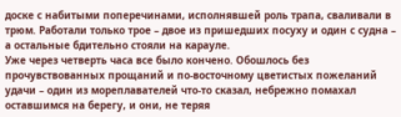доске с набитыми поперечинами, исполнявшей роль трапа, сваливали в трюм. Работали только трое – двое из пришедших посуху и один с судна – а остальные бдительно стояли на карауле.
Уже через четверть часа все было кончено. Обошлось без прочувствованных прощаний и по-восточному цветистых пожеланий удачи – один из мореплавателей что-то сказал, небрежно помахал оставшимся на берегу, и они, не теряя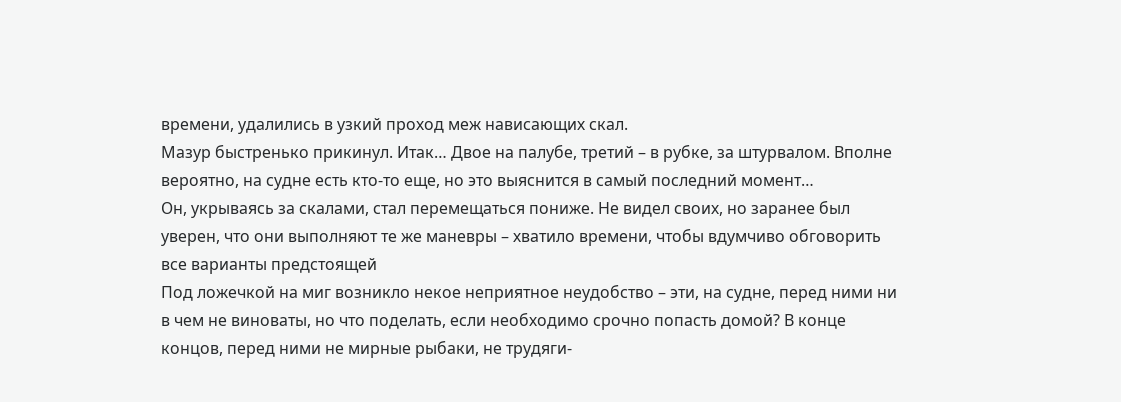времени, удалились в узкий проход меж нависающих скал.
Мазур быстренько прикинул. Итак… Двое на палубе, третий – в рубке, за штурвалом. Вполне вероятно, на судне есть кто-то еще, но это выяснится в самый последний момент…
Он, укрываясь за скалами, стал перемещаться пониже. Не видел своих, но заранее был уверен, что они выполняют те же маневры – хватило времени, чтобы вдумчиво обговорить все варианты предстоящей
Под ложечкой на миг возникло некое неприятное неудобство – эти, на судне, перед ними ни в чем не виноваты, но что поделать, если необходимо срочно попасть домой? В конце концов, перед ними не мирные рыбаки, не трудяги-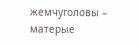жемчуголовы – матерые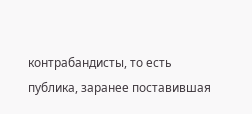контрабандисты, то есть публика, заранее поставившая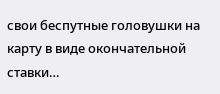свои беспутные головушки на карту в виде окончательной ставки…